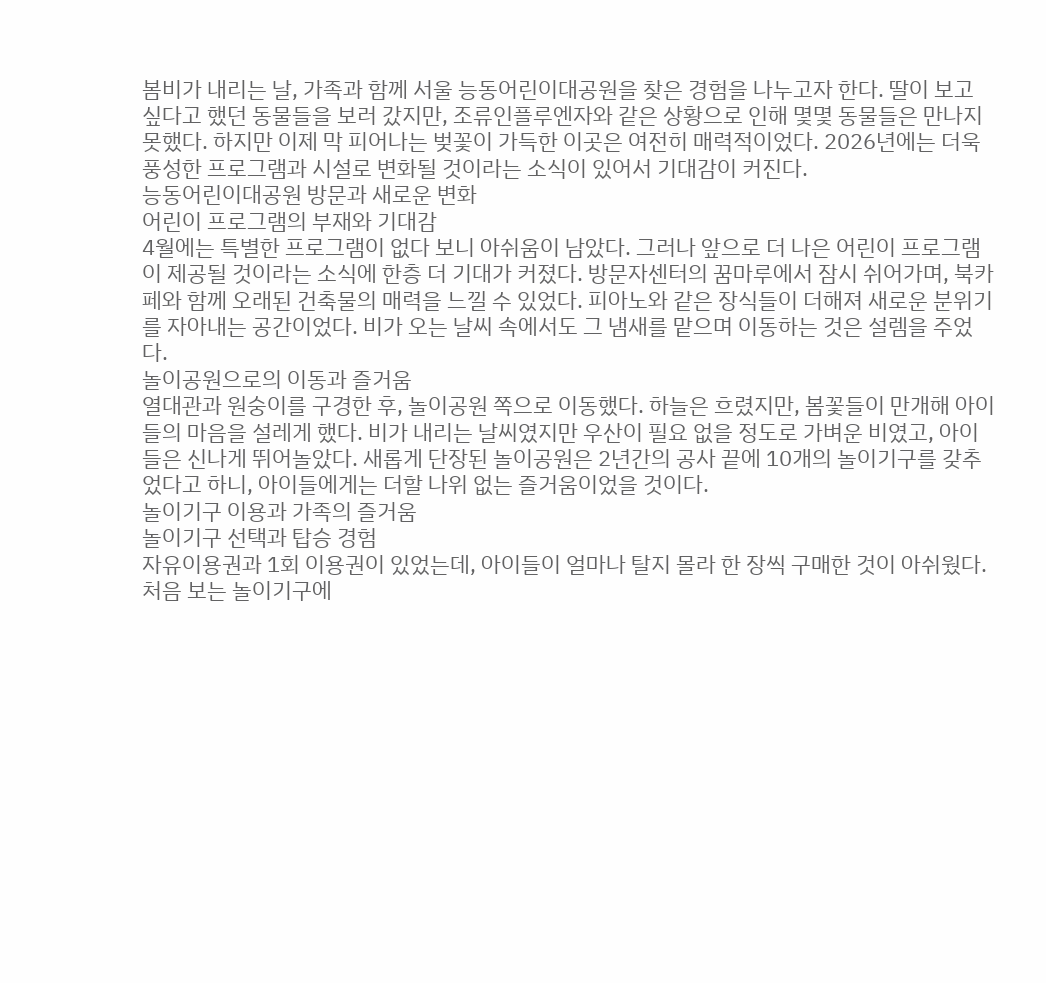봄비가 내리는 날, 가족과 함께 서울 능동어린이대공원을 찾은 경험을 나누고자 한다. 딸이 보고 싶다고 했던 동물들을 보러 갔지만, 조류인플루엔자와 같은 상황으로 인해 몇몇 동물들은 만나지 못했다. 하지만 이제 막 피어나는 벚꽃이 가득한 이곳은 여전히 매력적이었다. 2026년에는 더욱 풍성한 프로그램과 시설로 변화될 것이라는 소식이 있어서 기대감이 커진다.
능동어린이대공원 방문과 새로운 변화
어린이 프로그램의 부재와 기대감
4월에는 특별한 프로그램이 없다 보니 아쉬움이 남았다. 그러나 앞으로 더 나은 어린이 프로그램이 제공될 것이라는 소식에 한층 더 기대가 커졌다. 방문자센터의 꿈마루에서 잠시 쉬어가며, 북카페와 함께 오래된 건축물의 매력을 느낄 수 있었다. 피아노와 같은 장식들이 더해져 새로운 분위기를 자아내는 공간이었다. 비가 오는 날씨 속에서도 그 냄새를 맡으며 이동하는 것은 설렘을 주었다.
놀이공원으로의 이동과 즐거움
열대관과 원숭이를 구경한 후, 놀이공원 쪽으로 이동했다. 하늘은 흐렸지만, 봄꽃들이 만개해 아이들의 마음을 설레게 했다. 비가 내리는 날씨였지만 우산이 필요 없을 정도로 가벼운 비였고, 아이들은 신나게 뛰어놀았다. 새롭게 단장된 놀이공원은 2년간의 공사 끝에 10개의 놀이기구를 갖추었다고 하니, 아이들에게는 더할 나위 없는 즐거움이었을 것이다.
놀이기구 이용과 가족의 즐거움
놀이기구 선택과 탑승 경험
자유이용권과 1회 이용권이 있었는데, 아이들이 얼마나 탈지 몰라 한 장씩 구매한 것이 아쉬웠다. 처음 보는 놀이기구에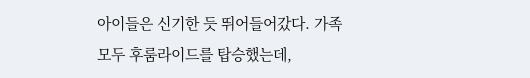아이들은 신기한 듯 뛰어들어갔다. 가족 모두 후룸라이드를 탑승했는데,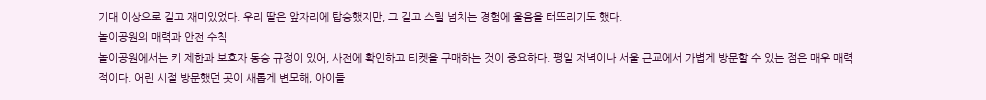기대 이상으로 길고 재미있었다. 우리 딸은 앞자리에 탑승했지만, 그 길고 스릴 넘치는 경험에 울음을 터뜨리기도 했다.
놀이공원의 매력과 안전 수칙
놀이공원에서는 키 제한과 보호자 동승 규정이 있어, 사전에 확인하고 티켓을 구매하는 것이 중요하다. 평일 저녁이나 서울 근교에서 가볍게 방문할 수 있는 점은 매우 매력적이다. 어린 시절 방문했던 곳이 새롭게 변모해, 아이들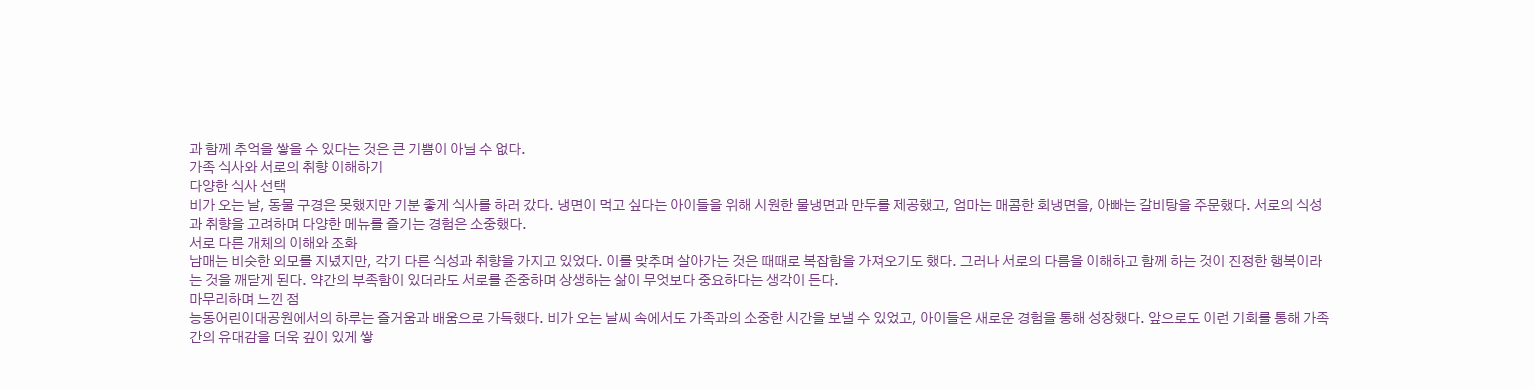과 함께 추억을 쌓을 수 있다는 것은 큰 기쁨이 아닐 수 없다.
가족 식사와 서로의 취향 이해하기
다양한 식사 선택
비가 오는 날, 동물 구경은 못했지만 기분 좋게 식사를 하러 갔다. 냉면이 먹고 싶다는 아이들을 위해 시원한 물냉면과 만두를 제공했고, 엄마는 매콤한 회냉면을, 아빠는 갈비탕을 주문했다. 서로의 식성과 취향을 고려하며 다양한 메뉴를 즐기는 경험은 소중했다.
서로 다른 개체의 이해와 조화
남매는 비슷한 외모를 지녔지만, 각기 다른 식성과 취향을 가지고 있었다. 이를 맞추며 살아가는 것은 때때로 복잡함을 가져오기도 했다. 그러나 서로의 다름을 이해하고 함께 하는 것이 진정한 행복이라는 것을 깨닫게 된다. 약간의 부족함이 있더라도 서로를 존중하며 상생하는 삶이 무엇보다 중요하다는 생각이 든다.
마무리하며 느낀 점
능동어린이대공원에서의 하루는 즐거움과 배움으로 가득했다. 비가 오는 날씨 속에서도 가족과의 소중한 시간을 보낼 수 있었고, 아이들은 새로운 경험을 통해 성장했다. 앞으로도 이런 기회를 통해 가족 간의 유대감을 더욱 깊이 있게 쌓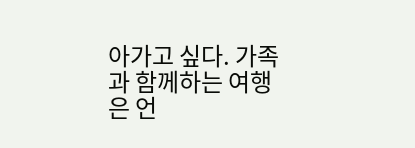아가고 싶다. 가족과 함께하는 여행은 언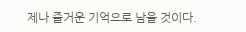제나 즐거운 기억으로 남을 것이다.